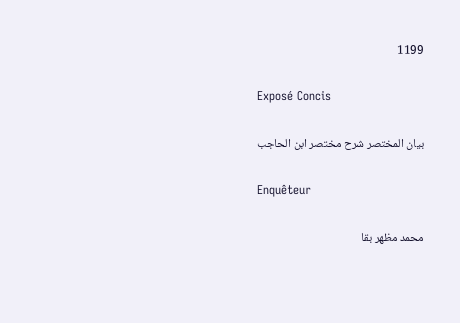1199

Exposé Concis

بيان المختصر شرح مختصر ابن الحاجب

Enquêteur

محمد مظهر بقا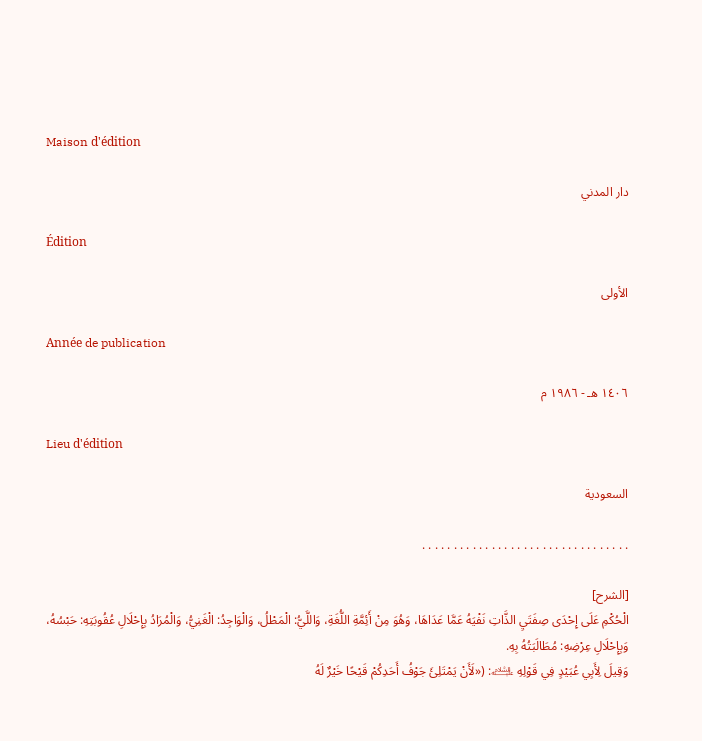Maison d'édition

دار المدني

Édition

الأولى

Année de publication

١٤٠٦ هـ - ١٩٨٦ م

Lieu d'édition

السعودية

. . . . . . . . . . . . . . . . . . . . . . . . . . . . . . . . .

[الشرح]
الْحُكْمِ عَلَى إِحْدَى صِفَتَيِ الذَّاتِ نَفْيَهُ عَمَّا عَدَاهَا، وَهُوَ مِنْ أَئِمَّةِ اللُّغَةِ، وَاللَّيُّ: الْمَطْلُ، وَالْوَاجِدُ: الْغَنِيُّ، وَالْمُرَادُ بِإِحْلَالِ عُقُوبَتِهِ: حَبْسُهُ، وَبِإِحْلَالِ عِرْضِهِ: مُطَالَبَتُهُ بِهِ.
وَقِيلَ لِأَبِي عُبَيْدٍ فِي قَوْلِهِ ﵇: («لَأَنْ يَمْتَلِئَ جَوْفُ أَحَدِكُمْ قَيْحًا خَيْرٌ لَهُ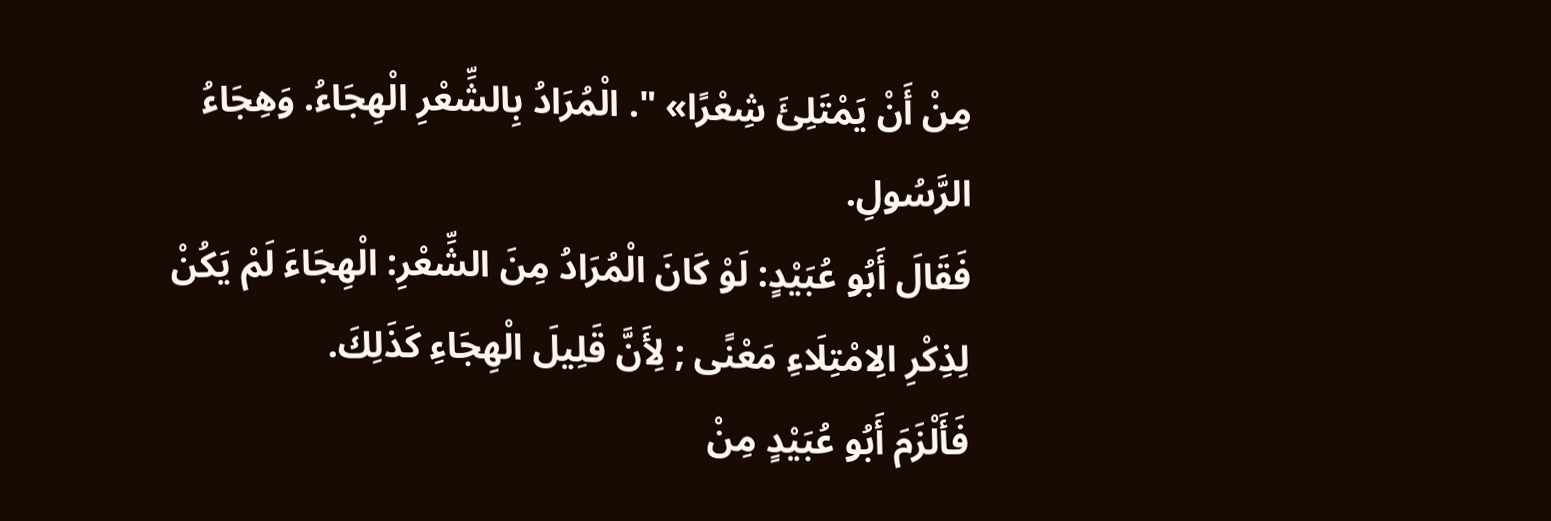مِنْ أَنْ يَمْتَلِئَ شِعْرًا» ". الْمُرَادُ بِالشِّعْرِ الْهِجَاءُ. وَهِجَاءُ الرَّسُولِ.
فَقَالَ أَبُو عُبَيْدٍ: لَوْ كَانَ الْمُرَادُ مِنَ الشِّعْرِ: الْهِجَاءَ لَمْ يَكُنْ لِذِكْرِ الِامْتِلَاءِ مَعْنًى ; لِأَنَّ قَلِيلَ الْهِجَاءِ كَذَلِكَ.
فَأَلْزَمَ أَبُو عُبَيْدٍ مِنْ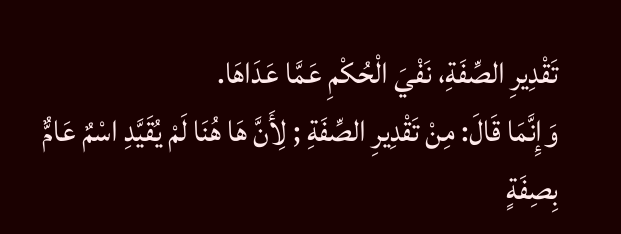تَقْدِيرِ الصِّفَةِ، نَفْيَ الْحُكْمِ عَمَّا عَدَاهَا.
وَإِنَّمَا قَالَ: مِنْ تَقْدِيرِ الصِّفَةِ ; لِأَنَّ هَا هُنَا لَمْ يُقَيَّدِ اسْمٌ عَامٌّ بِصِفَةٍ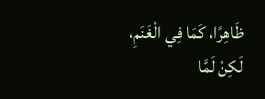ظَاهِرًا، كَمَا فِي الْغَنَمِ، لَكِنْ لَمَّا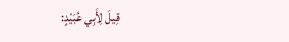قِيلَ لِأَبِي عُبَيْدٍ: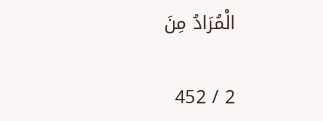الْمُرَادُ مِنَ

2 / 452